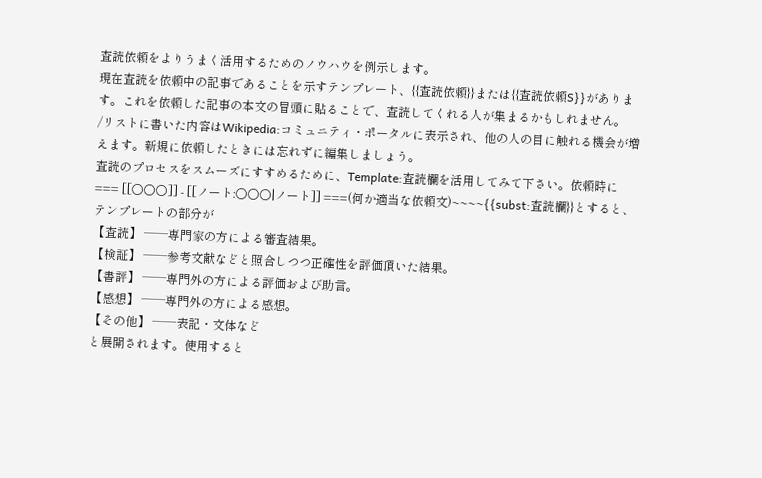査読依頼をよりうまく活用するためのノウハウを例示します。
現在査読を依頼中の記事であることを示すテンプレート、{{査読依頼}}または{{査読依頼S}}があります。これを依頼した記事の本文の冒頭に貼ることで、査読してくれる人が集まるかもしれません。
/リストに書いた内容はWikipedia:コミュニティ・ポータルに表示され、他の人の目に触れる機会が増えます。新規に依頼したときには忘れずに編集しましょう。
査読のプロセスをスムーズにすすめるために、Template:査読欄を活用してみて下さい。依頼時に
=== [[○○○]] - [[ノート:○○○|ノート]] ===(何か適当な依頼文)~~~~{{subst:査読欄}}とすると、テンプレートの部分が
【査読】 ──専門家の方による審査結果。
【検証】 ──参考文献などと照合しつつ正確性を評価頂いた結果。
【書評】 ──専門外の方による評価および助言。
【感想】 ──専門外の方による感想。
【その他】 ──表記・文体など
と展開されます。使用すると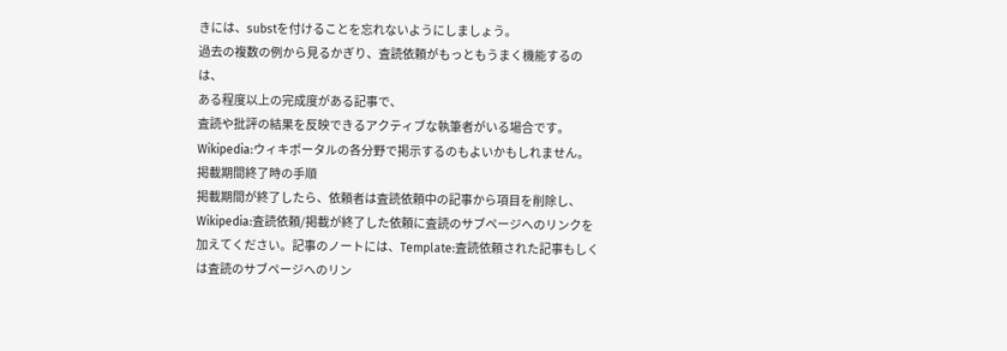きには、substを付けることを忘れないようにしましょう。
過去の複数の例から見るかぎり、査読依頼がもっともうまく機能するのは、
ある程度以上の完成度がある記事で、
査読や批評の結果を反映できるアクティブな執筆者がいる場合です。
Wikipedia:ウィキポータルの各分野で掲示するのもよいかもしれません。
掲載期間終了時の手順
掲載期間が終了したら、依頼者は査読依頼中の記事から項目を削除し、Wikipedia:査読依頼/掲載が終了した依頼に査読のサブページへのリンクを加えてください。記事のノートには、Template:査読依頼された記事もしくは査読のサブページへのリン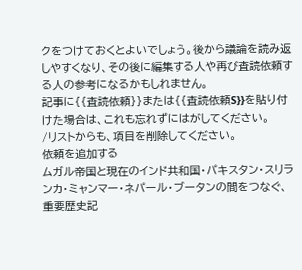クをつけておくとよいでしょう。後から議論を読み返しやすくなり、その後に編集する人や再び査読依頼する人の参考になるかもしれません。
記事に{{査読依頼}}または{{査読依頼S}}を貼り付けた場合は、これも忘れずにはがしてください。
/リストからも、項目を削除してください。
依頼を追加する
ムガル帝国と現在のインド共和国・パキスタン・スリランカ・ミャンマー・ネパール・ブータンの間をつなぐ、重要歴史記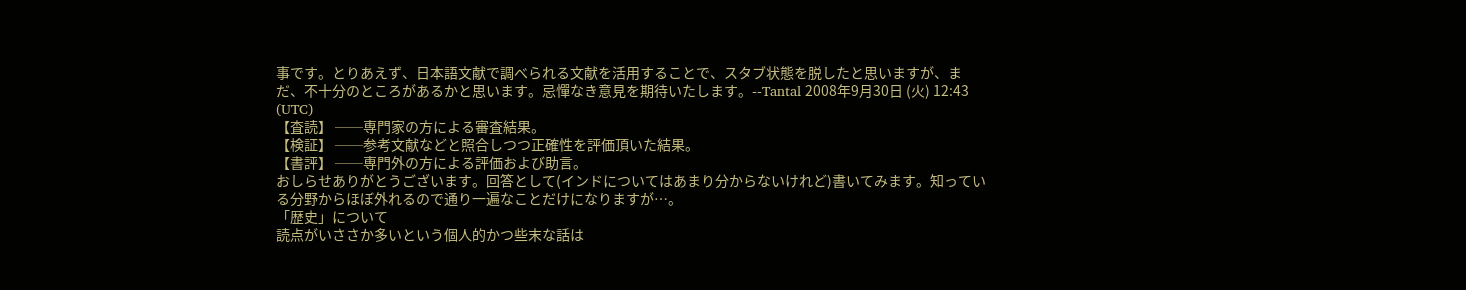事です。とりあえず、日本語文献で調べられる文献を活用することで、スタブ状態を脱したと思いますが、まだ、不十分のところがあるかと思います。忌憚なき意見を期待いたします。--Tantal 2008年9月30日 (火) 12:43 (UTC)
【査読】 ──専門家の方による審査結果。
【検証】 ──参考文献などと照合しつつ正確性を評価頂いた結果。
【書評】 ──専門外の方による評価および助言。
おしらせありがとうございます。回答として(インドについてはあまり分からないけれど)書いてみます。知っている分野からほぼ外れるので通り一遍なことだけになりますが…。
「歴史」について
読点がいささか多いという個人的かつ些末な話は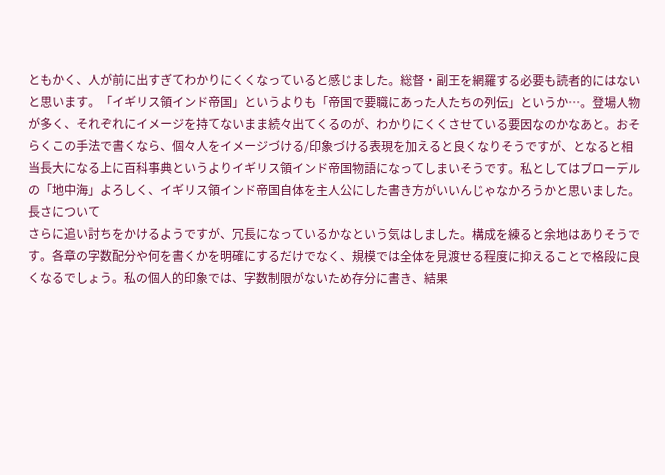ともかく、人が前に出すぎてわかりにくくなっていると感じました。総督・副王を網羅する必要も読者的にはないと思います。「イギリス領インド帝国」というよりも「帝国で要職にあった人たちの列伝」というか…。登場人物が多く、それぞれにイメージを持てないまま続々出てくるのが、わかりにくくさせている要因なのかなあと。おそらくこの手法で書くなら、個々人をイメージづける/印象づける表現を加えると良くなりそうですが、となると相当長大になる上に百科事典というよりイギリス領インド帝国物語になってしまいそうです。私としてはブローデルの「地中海」よろしく、イギリス領インド帝国自体を主人公にした書き方がいいんじゃなかろうかと思いました。
長さについて
さらに追い討ちをかけるようですが、冗長になっているかなという気はしました。構成を練ると余地はありそうです。各章の字数配分や何を書くかを明確にするだけでなく、規模では全体を見渡せる程度に抑えることで格段に良くなるでしょう。私の個人的印象では、字数制限がないため存分に書き、結果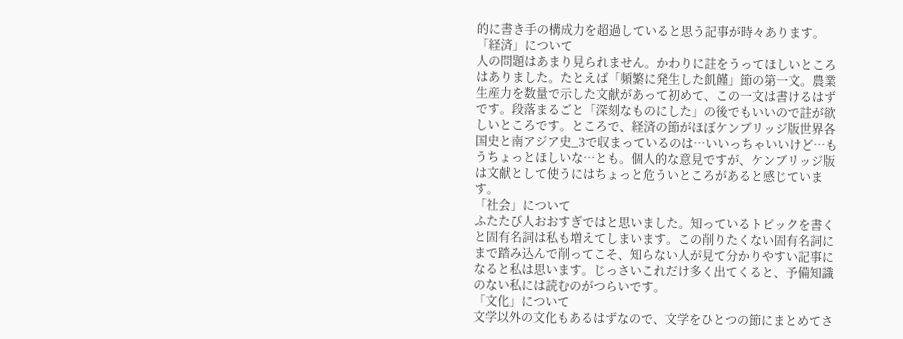的に書き手の構成力を超過していると思う記事が時々あります。
「経済」について
人の問題はあまり見られません。かわりに註をうってほしいところはありました。たとえば「頻繁に発生した飢饉」節の第一文。農業生産力を数量で示した文献があって初めて、この一文は書けるはずです。段落まるごと「深刻なものにした」の後でもいいので註が欲しいところです。ところで、経済の節がほぼケンブリッジ版世界各国史と南アジア史_3で収まっているのは…いいっちゃいいけど…もうちょっとほしいな…とも。個人的な意見ですが、ケンブリッジ版は文献として使うにはちょっと危ういところがあると感じています。
「社会」について
ふたたび人おおすぎではと思いました。知っているトピックを書くと固有名詞は私も増えてしまいます。この削りたくない固有名詞にまで踏み込んで削ってこそ、知らない人が見て分かりやすい記事になると私は思います。じっさいこれだけ多く出てくると、予備知識のない私には読むのがつらいです。
「文化」について
文学以外の文化もあるはずなので、文学をひとつの節にまとめてさ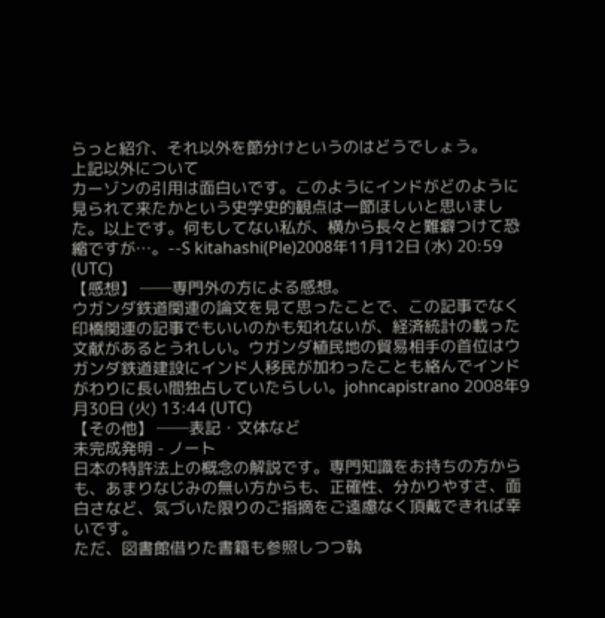らっと紹介、それ以外を節分けというのはどうでしょう。
上記以外について
カーゾンの引用は面白いです。このようにインドがどのように見られて来たかという史学史的観点は一節ほしいと思いました。以上です。何もしてない私が、横から長々と難癖つけて恐縮ですが…。--S kitahashi(Ple)2008年11月12日 (水) 20:59 (UTC)
【感想】 ──専門外の方による感想。
ウガンダ鉄道関連の論文を見て思ったことで、この記事でなく印橋関連の記事でもいいのかも知れないが、経済統計の載った文献があるとうれしい。ウガンダ植民地の貿易相手の首位はウガンダ鉄道建設にインド人移民が加わったことも絡んでインドがわりに長い間独占していたらしい。johncapistrano 2008年9月30日 (火) 13:44 (UTC)
【その他】 ──表記・文体など
未完成発明 - ノート
日本の特許法上の概念の解説です。専門知識をお持ちの方からも、あまりなじみの無い方からも、正確性、分かりやすさ、面白さなど、気づいた限りのご指摘をご遠慮なく頂戴できれば幸いです。
ただ、図書館借りた書籍も参照しつつ執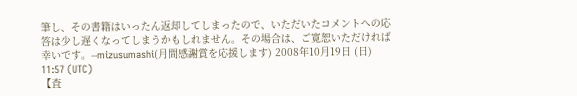筆し、その書籍はいったん返却してしまったので、いただいたコメントへの応答は少し遅くなってしまうかもしれません。その場合は、ご寛恕いただければ幸いです。--mizusumashi(月間感謝賞を応援します) 2008年10月19日 (日) 11:57 (UTC)
【査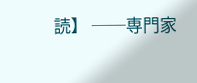読】 ──専門家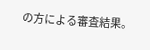の方による審査結果。